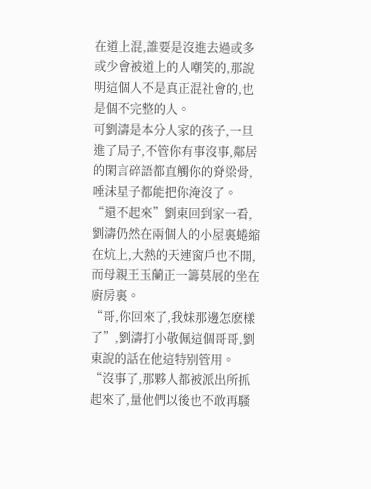在道上混,誰要是沒進去過或多或少會被道上的人嘲笑的,那說明這個人不是真正混社會的,也是個不完整的人。
可劉濤是本分人家的孩子,一旦進了局子,不管你有事沒事,鄰居的閑言碎語都直觸你的脊梁骨,唾沫星子都能把你淹沒了。
“還不起來”劉東回到家一看,劉濤仍然在兩個人的小屋裏蜷縮在炕上,大熱的天連窗戶也不開,而母親王玉蘭正一籌莫展的坐在廚房裏。
“哥,你回來了,我妹那邊怎麽樣了”,劉濤打小敬佩這個哥哥,劉東說的話在他這特别管用。
“沒事了,那夥人都被派出所抓起來了,量他們以後也不敢再騷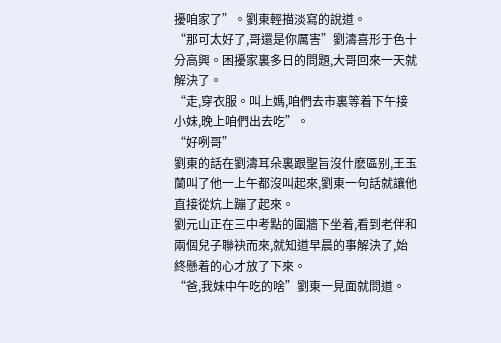擾咱家了”。劉東輕描淡寫的說道。
“那可太好了,哥還是你厲害”劉濤喜形于色十分高興。困擾家裏多日的問題,大哥回來一天就解決了。
“走,穿衣服。叫上媽,咱們去市裏等着下午接小妹,晚上咱們出去吃”。
“好咧哥”
劉東的話在劉濤耳朵裏跟聖旨沒什麽區别,王玉蘭叫了他一上午都沒叫起來,劉東一句話就讓他直接從炕上蹦了起來。
劉元山正在三中考點的圍牆下坐着,看到老伴和兩個兒子聯袂而來,就知道早晨的事解決了,始終懸着的心才放了下來。
“爸,我妹中午吃的啥”劉東一見面就問道。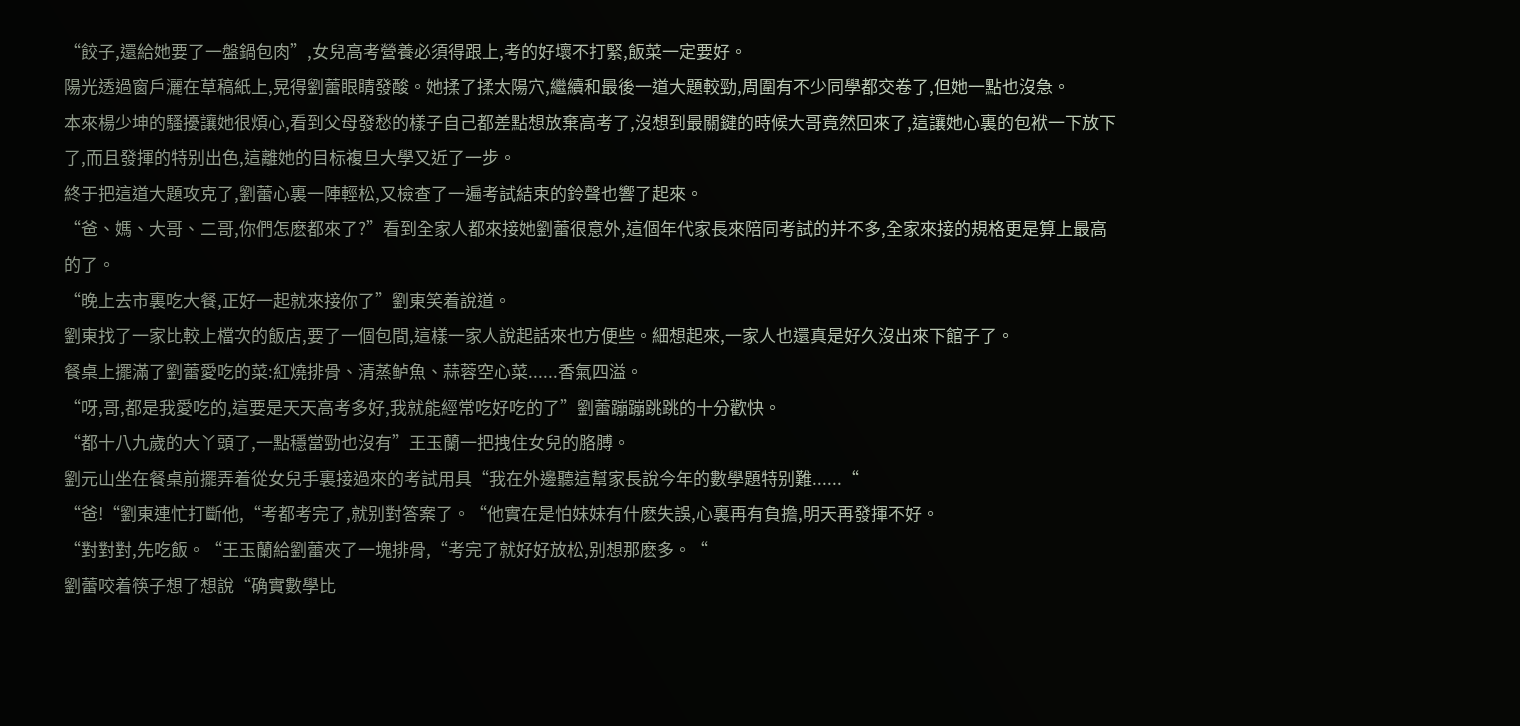“餃子,還給她要了一盤鍋包肉”,女兒高考營養必須得跟上,考的好壞不打緊,飯菜一定要好。
陽光透過窗戶灑在草稿紙上,晃得劉蕾眼睛發酸。她揉了揉太陽穴,繼續和最後一道大題較勁,周圍有不少同學都交卷了,但她一點也沒急。
本來楊少坤的騷擾讓她很煩心,看到父母發愁的樣子自己都差點想放棄高考了,沒想到最關鍵的時候大哥竟然回來了,這讓她心裏的包袱一下放下了,而且發揮的特别出色,這離她的目标複旦大學又近了一步。
終于把這道大題攻克了,劉蕾心裏一陣輕松,又檢查了一遍考試結束的鈴聲也響了起來。
“爸、媽、大哥、二哥,你們怎麽都來了?”看到全家人都來接她劉蕾很意外,這個年代家長來陪同考試的并不多,全家來接的規格更是算上最高的了。
“晚上去市裏吃大餐,正好一起就來接你了”劉東笑着說道。
劉東找了一家比較上檔次的飯店,要了一個包間,這樣一家人說起話來也方便些。細想起來,一家人也還真是好久沒出來下館子了。
餐桌上擺滿了劉蕾愛吃的菜:紅燒排骨、清蒸鲈魚、蒜蓉空心菜......香氣四溢。
“呀,哥,都是我愛吃的,這要是天天高考多好,我就能經常吃好吃的了”劉蕾蹦蹦跳跳的十分歡快。
“都十八九歲的大丫頭了,一點穩當勁也沒有”王玉蘭一把拽住女兒的胳膊。
劉元山坐在餐桌前擺弄着從女兒手裏接過來的考試用具“我在外邊聽這幫家長說今年的數學題特别難......“
“爸!“劉東連忙打斷他,“考都考完了,就别對答案了。“他實在是怕妹妹有什麽失誤,心裏再有負擔,明天再發揮不好。
“對對對,先吃飯。“王玉蘭給劉蕾夾了一塊排骨,“考完了就好好放松,别想那麽多。“
劉蕾咬着筷子想了想說“确實數學比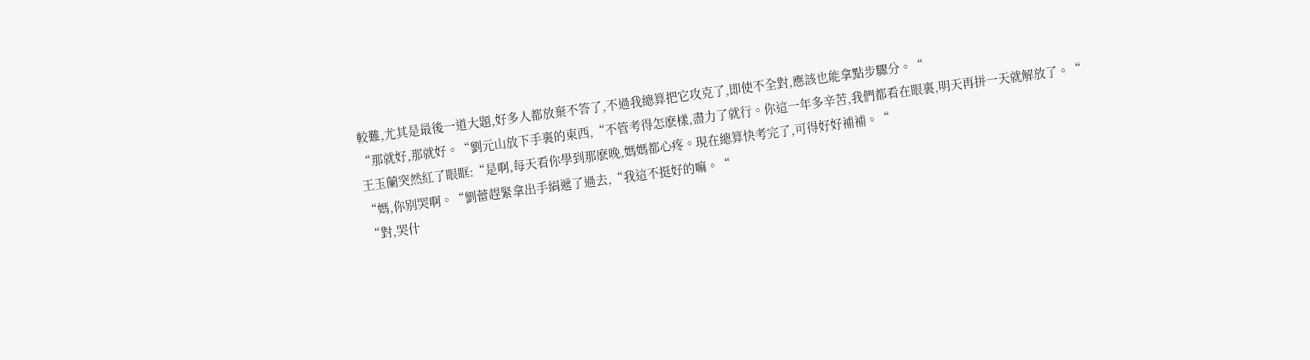較難,尤其是最後一道大題,好多人都放棄不答了,不過我總算把它攻克了,即使不全對,應該也能拿點步驟分。“
“那就好,那就好。“劉元山放下手裏的東西,“不管考得怎麽樣,盡力了就行。你這一年多辛苦,我們都看在眼裏,明天再拼一天就解放了。“
王玉蘭突然紅了眼眶:“是啊,每天看你學到那麽晚,媽媽都心疼。現在總算快考完了,可得好好補補。“
“媽,你别哭啊。“劉蕾趕緊拿出手絹遞了過去,“我這不挺好的嘛。“
“對,哭什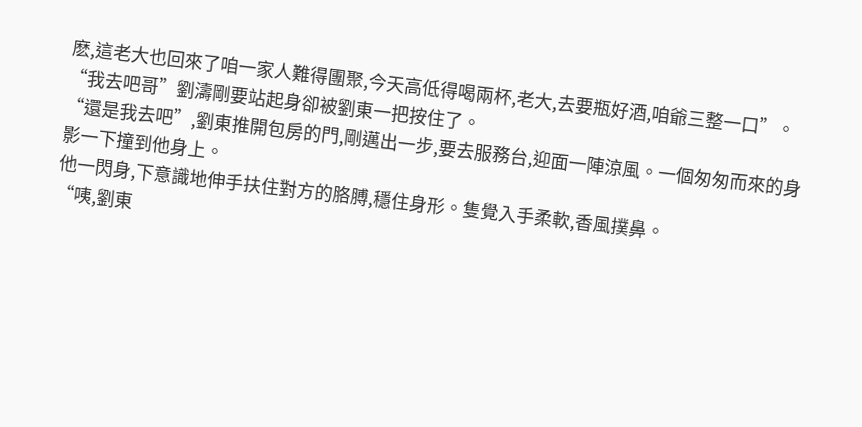麽,這老大也回來了咱一家人難得團聚,今天高低得喝兩杯,老大,去要瓶好酒,咱爺三整一口”。
“我去吧哥”劉濤剛要站起身卻被劉東一把按住了。
“還是我去吧”,劉東推開包房的門,剛邁出一步,要去服務台,迎面一陣涼風。一個匆匆而來的身影一下撞到他身上。
他一閃身,下意識地伸手扶住對方的胳膊,穩住身形。隻覺入手柔軟,香風撲鼻。
“咦,劉東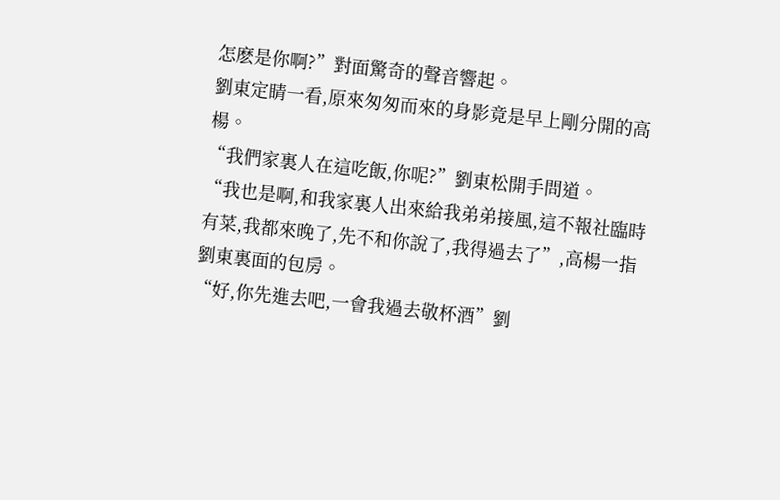怎麽是你啊?”對面驚奇的聲音響起。
劉東定睛一看,原來匆匆而來的身影竟是早上剛分開的高楊。
“我們家裏人在這吃飯,你呢?”劉東松開手問道。
“我也是啊,和我家裏人出來給我弟弟接風,這不報社臨時有菜,我都來晚了,先不和你說了,我得過去了”,高楊一指劉東裏面的包房。
“好,你先進去吧,一會我過去敬杯酒”劉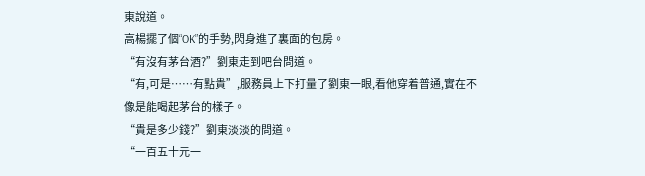東說道。
高楊擺了個“OK”的手勢,閃身進了裏面的包房。
“有沒有茅台酒?”劉東走到吧台問道。
“有,可是……有點貴”,服務員上下打量了劉東一眼,看他穿着普通,實在不像是能喝起茅台的樣子。
“貴是多少錢?”劉東淡淡的問道。
“一百五十元一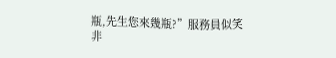瓶,先生您來幾瓶?”服務員似笑非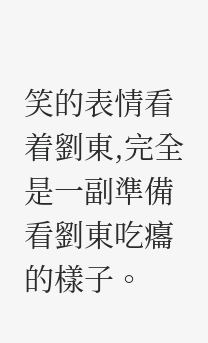笑的表情看着劉東,完全是一副準備看劉東吃癟的樣子。